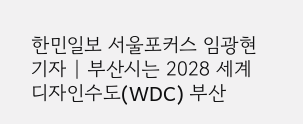한민일보 서울포커스 임광현 기자 | 부산시는 2028 세계디자인수도(WDC) 부산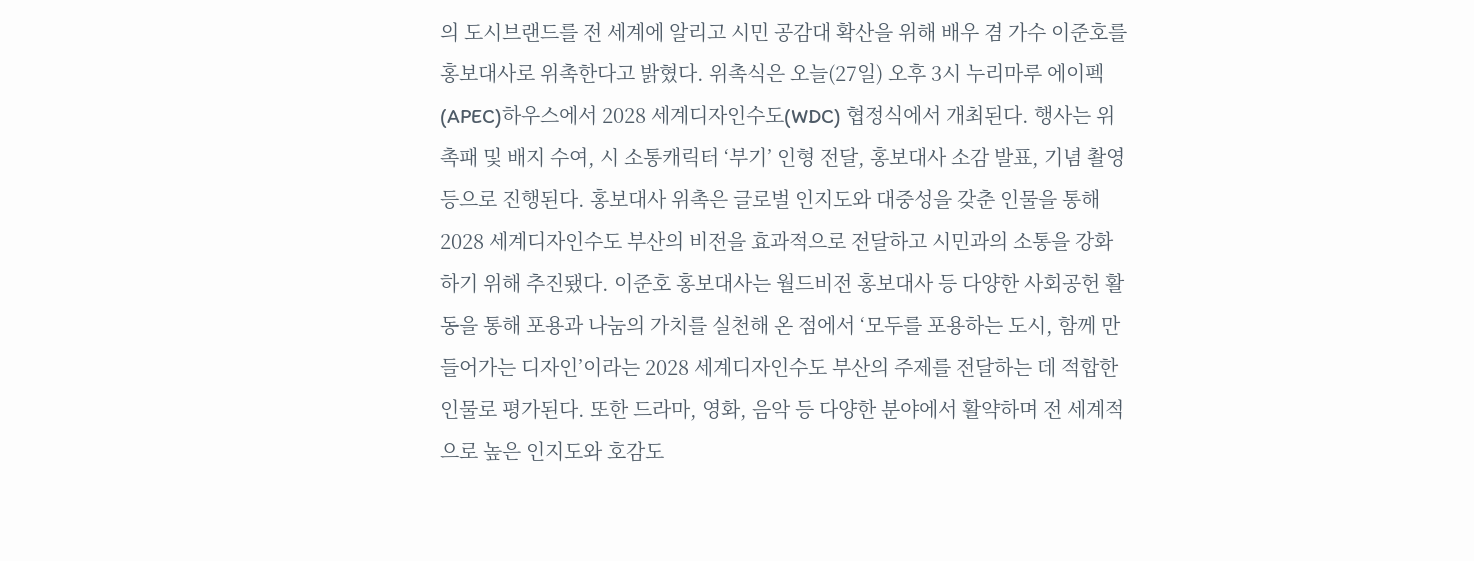의 도시브랜드를 전 세계에 알리고 시민 공감대 확산을 위해 배우 겸 가수 이준호를 홍보대사로 위촉한다고 밝혔다. 위촉식은 오늘(27일) 오후 3시 누리마루 에이펙(APEC)하우스에서 2028 세계디자인수도(WDC) 협정식에서 개최된다. 행사는 위촉패 및 배지 수여, 시 소통캐릭터 ‘부기’ 인형 전달, 홍보대사 소감 발표, 기념 촬영 등으로 진행된다. 홍보대사 위촉은 글로벌 인지도와 대중성을 갖춘 인물을 통해 2028 세계디자인수도 부산의 비전을 효과적으로 전달하고 시민과의 소통을 강화하기 위해 추진됐다. 이준호 홍보대사는 월드비전 홍보대사 등 다양한 사회공헌 활동을 통해 포용과 나눔의 가치를 실천해 온 점에서 ‘모두를 포용하는 도시, 함께 만들어가는 디자인’이라는 2028 세계디자인수도 부산의 주제를 전달하는 데 적합한 인물로 평가된다. 또한 드라마, 영화, 음악 등 다양한 분야에서 활약하며 전 세계적으로 높은 인지도와 호감도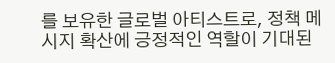를 보유한 글로벌 아티스트로, 정책 메시지 확산에 긍정적인 역할이 기대된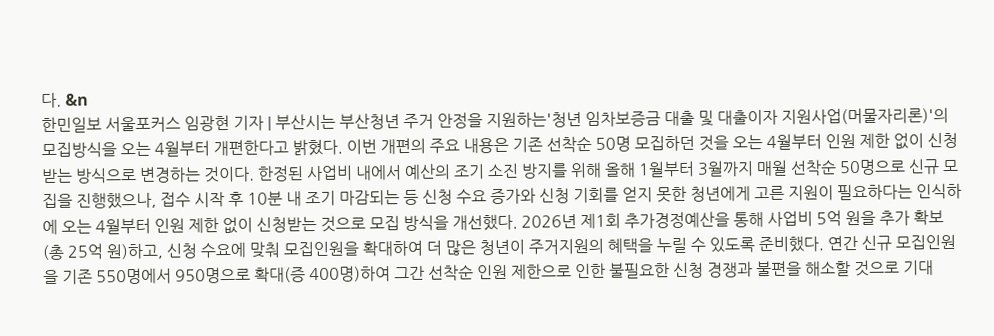다. &n
한민일보 서울포커스 임광현 기자 | 부산시는 부산청년 주거 안정을 지원하는'청년 임차보증금 대출 및 대출이자 지원사업(머물자리론)'의 모집방식을 오는 4월부터 개편한다고 밝혔다. 이번 개편의 주요 내용은 기존 선착순 50명 모집하던 것을 오는 4월부터 인원 제한 없이 신청받는 방식으로 변경하는 것이다. 한정된 사업비 내에서 예산의 조기 소진 방지를 위해 올해 1월부터 3월까지 매월 선착순 50명으로 신규 모집을 진행했으나, 접수 시작 후 10분 내 조기 마감되는 등 신청 수요 증가와 신청 기회를 얻지 못한 청년에게 고른 지원이 필요하다는 인식하에 오는 4월부터 인원 제한 없이 신청받는 것으로 모집 방식을 개선했다. 2026년 제1회 추가경정예산을 통해 사업비 5억 원을 추가 확보(총 25억 원)하고, 신청 수요에 맞춰 모집인원을 확대하여 더 많은 청년이 주거지원의 혜택을 누릴 수 있도록 준비했다. 연간 신규 모집인원을 기존 550명에서 950명으로 확대(증 400명)하여 그간 선착순 인원 제한으로 인한 불필요한 신청 경쟁과 불편을 해소할 것으로 기대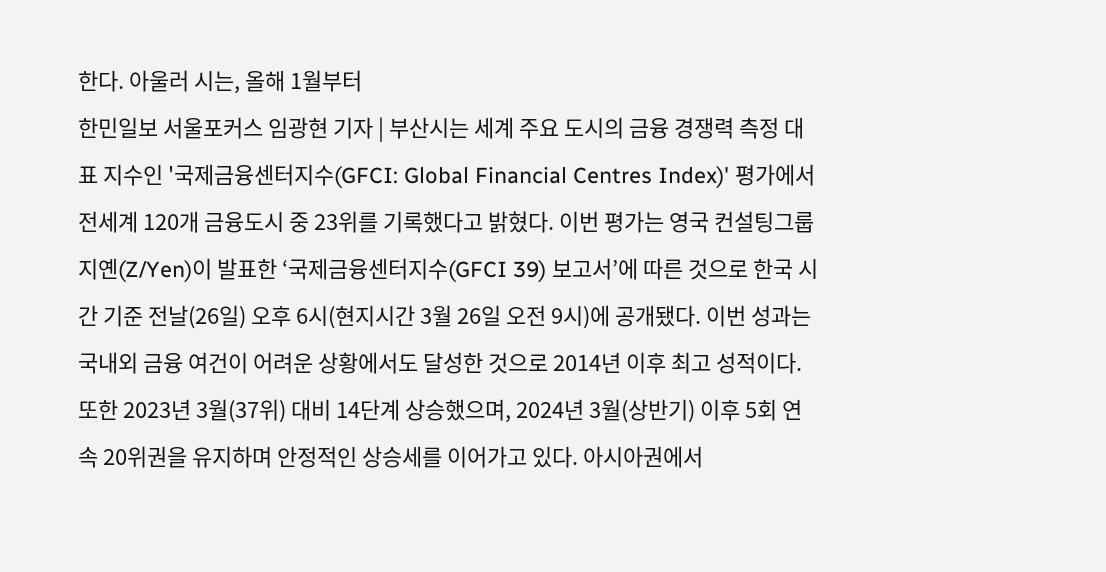한다. 아울러 시는, 올해 1월부터
한민일보 서울포커스 임광현 기자 | 부산시는 세계 주요 도시의 금융 경쟁력 측정 대표 지수인 '국제금융센터지수(GFCI: Global Financial Centres Index)' 평가에서 전세계 120개 금융도시 중 23위를 기록했다고 밝혔다. 이번 평가는 영국 컨설팅그룹 지옌(Z/Yen)이 발표한 ‘국제금융센터지수(GFCI 39) 보고서’에 따른 것으로 한국 시간 기준 전날(26일) 오후 6시(현지시간 3월 26일 오전 9시)에 공개됐다. 이번 성과는 국내외 금융 여건이 어려운 상황에서도 달성한 것으로 2014년 이후 최고 성적이다. 또한 2023년 3월(37위) 대비 14단계 상승했으며, 2024년 3월(상반기) 이후 5회 연속 20위권을 유지하며 안정적인 상승세를 이어가고 있다. 아시아권에서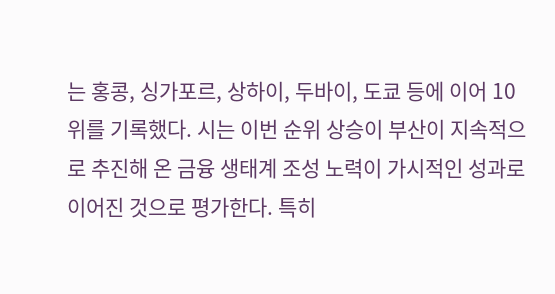는 홍콩, 싱가포르, 상하이, 두바이, 도쿄 등에 이어 10위를 기록했다. 시는 이번 순위 상승이 부산이 지속적으로 추진해 온 금융 생태계 조성 노력이 가시적인 성과로 이어진 것으로 평가한다. 특히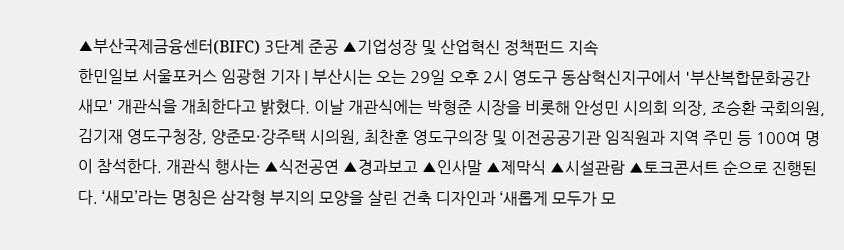▲부산국제금융센터(BIFC) 3단계 준공 ▲기업성장 및 산업혁신 정책펀드 지속
한민일보 서울포커스 임광현 기자 | 부산시는 오는 29일 오후 2시 영도구 동삼혁신지구에서 '부산복합문화공간 새모' 개관식을 개최한다고 밝혔다. 이날 개관식에는 박형준 시장을 비롯해 안성민 시의회 의장, 조승환 국회의원, 김기재 영도구청장, 양준모·강주택 시의원, 최찬훈 영도구의장 및 이전공공기관 임직원과 지역 주민 등 100여 명이 참석한다. 개관식 행사는 ▲식전공연 ▲경과보고 ▲인사말 ▲제막식 ▲시설관람 ▲토크콘서트 순으로 진행된다. ‘새모’라는 명칭은 삼각형 부지의 모양을 살린 건축 디자인과 ‘새롭게 모두가 모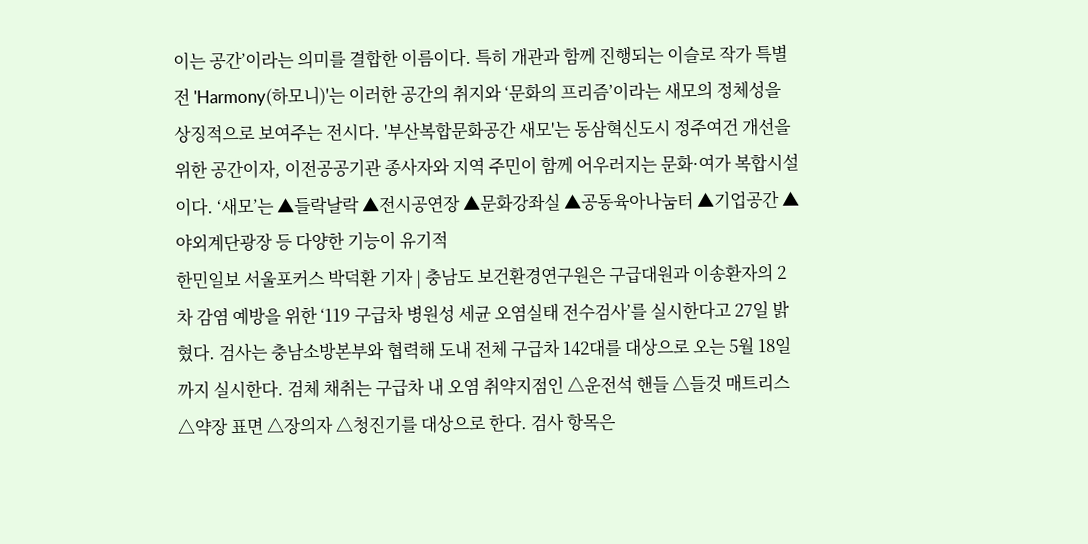이는 공간’이라는 의미를 결합한 이름이다. 특히 개관과 함께 진행되는 이슬로 작가 특별전 'Harmony(하모니)'는 이러한 공간의 취지와 ‘문화의 프리즘’이라는 새모의 정체성을 상징적으로 보여주는 전시다. '부산복합문화공간 새모'는 동삼혁신도시 정주여건 개선을 위한 공간이자, 이전공공기관 종사자와 지역 주민이 함께 어우러지는 문화·여가 복합시설이다. ‘새모’는 ▲들락날락 ▲전시공연장 ▲문화강좌실 ▲공동육아나눔터 ▲기업공간 ▲야외계단광장 등 다양한 기능이 유기적
한민일보 서울포커스 박덕환 기자 | 충남도 보건환경연구원은 구급대원과 이송환자의 2차 감염 예방을 위한 ‘119 구급차 병원성 세균 오염실태 전수검사’를 실시한다고 27일 밝혔다. 검사는 충남소방본부와 협력해 도내 전체 구급차 142대를 대상으로 오는 5월 18일까지 실시한다. 검체 채취는 구급차 내 오염 취약지점인 △운전석 핸들 △들것 매트리스 △약장 표면 △장의자 △청진기를 대상으로 한다. 검사 항목은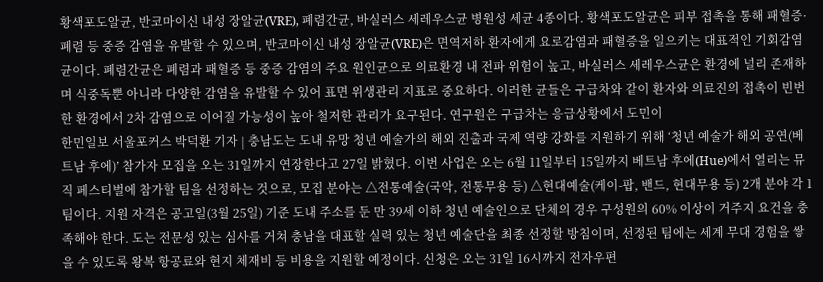황색포도알균, 반코마이신 내성 장알균(VRE), 폐렴간균, 바실러스 세레우스균 병원성 세균 4종이다. 황색포도알균은 피부 접촉을 통해 패혈증·폐렴 등 중증 감염을 유발할 수 있으며, 반코마이신 내성 장알균(VRE)은 면역저하 환자에게 요로감염과 패혈증을 일으키는 대표적인 기회감염균이다. 폐렴간균은 폐렴과 패혈증 등 중증 감염의 주요 원인균으로 의료환경 내 전파 위험이 높고, 바실러스 세레우스균은 환경에 널리 존재하며 식중독뿐 아니라 다양한 감염을 유발할 수 있어 표면 위생관리 지표로 중요하다. 이러한 균들은 구급차와 같이 환자와 의료진의 접촉이 빈번한 환경에서 2차 감염으로 이어질 가능성이 높아 철저한 관리가 요구된다. 연구원은 구급차는 응급상황에서 도민이
한민일보 서울포커스 박덕환 기자 | 충남도는 도내 유망 청년 예술가의 해외 진출과 국제 역량 강화를 지원하기 위해 ‘청년 예술가 해외 공연(베트남 후에)’ 참가자 모집을 오는 31일까지 연장한다고 27일 밝혔다. 이번 사업은 오는 6월 11일부터 15일까지 베트남 후에(Hue)에서 열리는 뮤직 페스티벌에 참가할 팀을 선정하는 것으로, 모집 분야는 △전통예술(국악, 전통무용 등) △현대예술(케이-팝, 밴드, 현대무용 등) 2개 분야 각 1팀이다. 지원 자격은 공고일(3월 25일) 기준 도내 주소를 둔 만 39세 이하 청년 예술인으로 단체의 경우 구성원의 60% 이상이 거주지 요건을 충족해야 한다. 도는 전문성 있는 심사를 거쳐 충남을 대표할 실력 있는 청년 예술단을 최종 선정할 방침이며, 선정된 팀에는 세계 무대 경험을 쌓을 수 있도록 왕복 항공료와 현지 체재비 등 비용을 지원할 예정이다. 신청은 오는 31일 16시까지 전자우편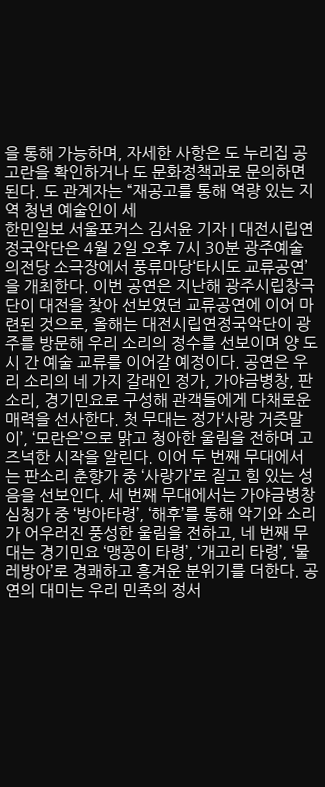을 통해 가능하며, 자세한 사항은 도 누리집 공고란을 확인하거나 도 문화정책과로 문의하면 된다. 도 관계자는 “재공고를 통해 역량 있는 지역 청년 예술인이 세
한민일보 서울포커스 김서윤 기자 | 대전시립연정국악단은 4월 2일 오후 7시 30분 광주예술의전당 소극장에서 풍류마당‘타시도 교류공연’을 개최한다. 이번 공연은 지난해 광주시립창극단이 대전을 찾아 선보였던 교류공연에 이어 마련된 것으로, 올해는 대전시립연정국악단이 광주를 방문해 우리 소리의 정수를 선보이며 양 도시 간 예술 교류를 이어갈 예정이다. 공연은 우리 소리의 네 가지 갈래인 정가, 가야금병창, 판소리, 경기민요로 구성해 관객들에게 다채로운 매력을 선사한다. 첫 무대는 정가‘사랑 거즛말이’, ‘모란은’으로 맑고 청아한 울림을 전하며 고즈넉한 시작을 알린다. 이어 두 번째 무대에서는 판소리 춘향가 중 ‘사랑가’로 짙고 힘 있는 성음을 선보인다. 세 번째 무대에서는 가야금병창 심청가 중 ‘방아타령’, ‘해후’를 통해 악기와 소리가 어우러진 풍성한 울림을 전하고, 네 번째 무대는 경기민요 ‘맹꽁이 타령’, ‘개고리 타령’, ‘물레방아’로 경쾌하고 흥겨운 분위기를 더한다. 공연의 대미는 우리 민족의 정서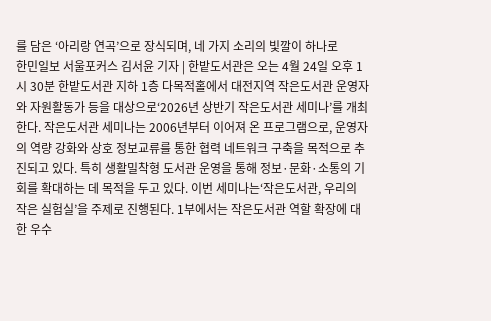를 담은 ‘아리랑 연곡’으로 장식되며, 네 가지 소리의 빛깔이 하나로
한민일보 서울포커스 김서윤 기자 | 한밭도서관은 오는 4월 24일 오후 1시 30분 한밭도서관 지하 1층 다목적홀에서 대전지역 작은도서관 운영자와 자원활동가 등을 대상으로‘2026년 상반기 작은도서관 세미나’를 개최한다. 작은도서관 세미나는 2006년부터 이어져 온 프로그램으로, 운영자의 역량 강화와 상호 정보교류를 통한 협력 네트워크 구축을 목적으로 추진되고 있다. 특히 생활밀착형 도서관 운영을 통해 정보·문화·소통의 기회를 확대하는 데 목적을 두고 있다. 이번 세미나는‘작은도서관, 우리의 작은 실험실’을 주제로 진행된다. 1부에서는 작은도서관 역할 확장에 대한 우수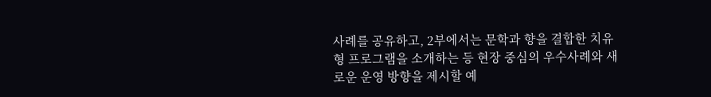사례를 공유하고, 2부에서는 문학과 향을 결합한 치유형 프로그램을 소개하는 등 현장 중심의 우수사례와 새로운 운영 방향을 제시할 예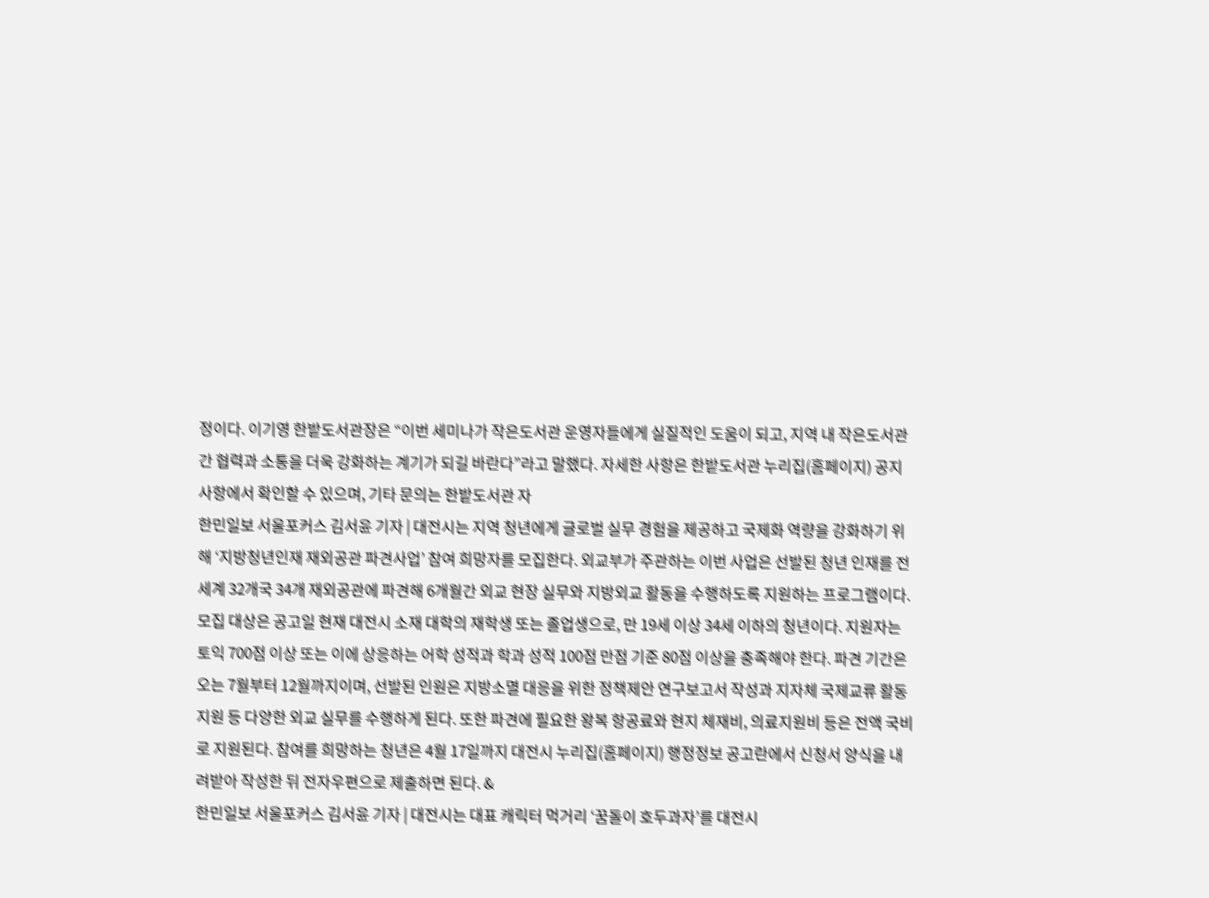정이다. 이기영 한밭도서관장은 “이번 세미나가 작은도서관 운영자들에게 실질적인 도움이 되고, 지역 내 작은도서관 간 협력과 소통을 더욱 강화하는 계기가 되길 바란다”라고 말했다. 자세한 사항은 한밭도서관 누리집(홈페이지) 공지 사항에서 확인할 수 있으며, 기타 문의는 한밭도서관 자
한민일보 서울포커스 김서윤 기자 | 대전시는 지역 청년에게 글로벌 실무 경험을 제공하고 국제화 역량을 강화하기 위해 ‘지방청년인재 재외공관 파견사업’ 참여 희망자를 모집한다. 외교부가 주관하는 이번 사업은 선발된 청년 인재를 전 세계 32개국 34개 재외공관에 파견해 6개월간 외교 현장 실무와 지방외교 활동을 수행하도록 지원하는 프로그램이다. 모집 대상은 공고일 현재 대전시 소재 대학의 재학생 또는 졸업생으로, 만 19세 이상 34세 이하의 청년이다. 지원자는 토익 700점 이상 또는 이에 상응하는 어학 성적과 학과 성적 100점 만점 기준 80점 이상을 충족해야 한다. 파견 기간은 오는 7월부터 12월까지이며, 선발된 인원은 지방소멸 대응을 위한 정책제안 연구보고서 작성과 지자체 국제교류 활동 지원 등 다양한 외교 실무를 수행하게 된다. 또한 파견에 필요한 왕복 항공료와 현지 체재비, 의료지원비 등은 전액 국비로 지원된다. 참여를 희망하는 청년은 4월 17일까지 대전시 누리집(홈페이지) 행정정보 공고란에서 신청서 양식을 내려받아 작성한 뒤 전자우편으로 제출하면 된다. &
한민일보 서울포커스 김서윤 기자 | 대전시는 대표 캐릭터 먹거리 ‘꿈돌이 호두과자’를 대전시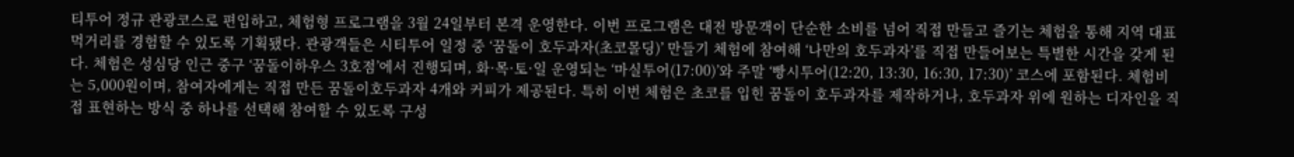티투어 정규 관광코스로 편입하고, 체험형 프로그램을 3월 24일부터 본격 운영한다. 이번 프로그램은 대전 방문객이 단순한 소비를 넘어 직접 만들고 즐기는 체험을 통해 지역 대표 먹거리를 경험할 수 있도록 기획됐다. 관광객들은 시티투어 일정 중 ‘꿈돌이 호두과자(초코몰딩)’ 만들기 체험에 참여해 ‘나만의 호두과자’를 직접 만들어보는 특별한 시간을 갖게 된다. 체험은 성심당 인근 중구 ‘꿈돌이하우스 3호점’에서 진행되며, 화·목·토·일 운영되는 ‘마실투어(17:00)’와 주말 ‘빵시투어(12:20, 13:30, 16:30, 17:30)’ 코스에 포함된다. 체험비는 5,000원이며, 참여자에게는 직접 만든 꿈돌이호두과자 4개와 커피가 제공된다. 특히 이번 체험은 초코를 입힌 꿈돌이 호두과자를 제작하거나, 호두과자 위에 원하는 디자인을 직접 표현하는 방식 중 하나를 선택해 참여할 수 있도록 구성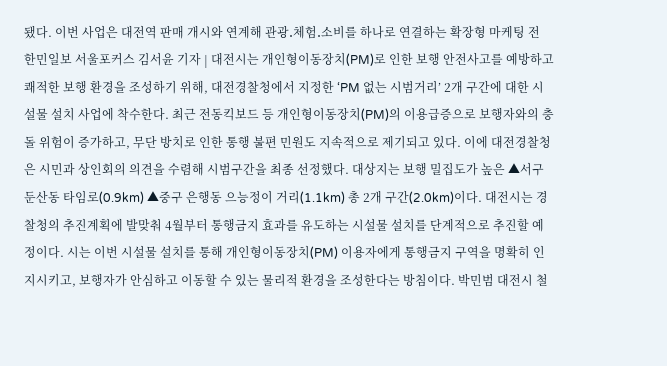됐다. 이번 사업은 대전역 판매 개시와 연계해 관광․체험․소비를 하나로 연결하는 확장형 마케팅 전
한민일보 서울포커스 김서윤 기자 | 대전시는 개인형이동장치(PM)로 인한 보행 안전사고를 예방하고 쾌적한 보행 환경을 조성하기 위해, 대전경찰청에서 지정한 ‘PM 없는 시범거리’ 2개 구간에 대한 시설물 설치 사업에 착수한다. 최근 전동킥보드 등 개인형이동장치(PM)의 이용급증으로 보행자와의 충돌 위험이 증가하고, 무단 방치로 인한 통행 불편 민원도 지속적으로 제기되고 있다. 이에 대전경찰청은 시민과 상인회의 의견을 수렴해 시범구간을 최종 선정했다. 대상지는 보행 밀집도가 높은 ▲서구 둔산동 타임로(0.9km) ▲중구 은행동 으능정이 거리(1.1km) 총 2개 구간(2.0km)이다. 대전시는 경찰청의 추진계획에 발맞춰 4월부터 통행금지 효과를 유도하는 시설물 설치를 단계적으로 추진할 예정이다. 시는 이번 시설물 설치를 통해 개인형이동장치(PM) 이용자에게 통행금지 구역을 명확히 인지시키고, 보행자가 안심하고 이동할 수 있는 물리적 환경을 조성한다는 방침이다. 박민범 대전시 철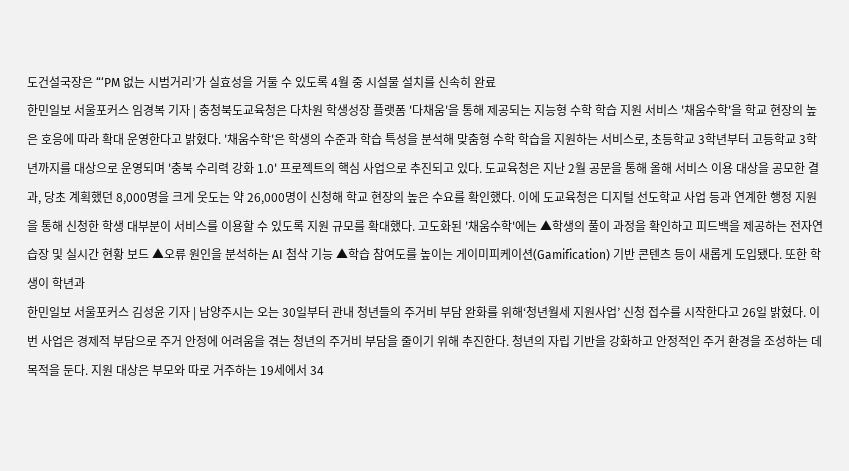도건설국장은 “‘PM 없는 시범거리’가 실효성을 거둘 수 있도록 4월 중 시설물 설치를 신속히 완료
한민일보 서울포커스 임경복 기자 | 충청북도교육청은 다차원 학생성장 플랫폼 '다채움'을 통해 제공되는 지능형 수학 학습 지원 서비스 '채움수학'을 학교 현장의 높은 호응에 따라 확대 운영한다고 밝혔다. '채움수학'은 학생의 수준과 학습 특성을 분석해 맞춤형 수학 학습을 지원하는 서비스로, 초등학교 3학년부터 고등학교 3학년까지를 대상으로 운영되며 '충북 수리력 강화 1.0' 프로젝트의 핵심 사업으로 추진되고 있다. 도교육청은 지난 2월 공문을 통해 올해 서비스 이용 대상을 공모한 결과, 당초 계획했던 8,000명을 크게 웃도는 약 26,000명이 신청해 학교 현장의 높은 수요를 확인했다. 이에 도교육청은 디지털 선도학교 사업 등과 연계한 행정 지원을 통해 신청한 학생 대부분이 서비스를 이용할 수 있도록 지원 규모를 확대했다. 고도화된 '채움수학'에는 ▲학생의 풀이 과정을 확인하고 피드백을 제공하는 전자연습장 및 실시간 현황 보드 ▲오류 원인을 분석하는 AI 첨삭 기능 ▲학습 참여도를 높이는 게이미피케이션(Gamification) 기반 콘텐츠 등이 새롭게 도입됐다. 또한 학생이 학년과
한민일보 서울포커스 김성윤 기자 | 남양주시는 오는 30일부터 관내 청년들의 주거비 부담 완화를 위해‘청년월세 지원사업’ 신청 접수를 시작한다고 26일 밝혔다. 이번 사업은 경제적 부담으로 주거 안정에 어려움을 겪는 청년의 주거비 부담을 줄이기 위해 추진한다. 청년의 자립 기반을 강화하고 안정적인 주거 환경을 조성하는 데 목적을 둔다. 지원 대상은 부모와 따로 거주하는 19세에서 34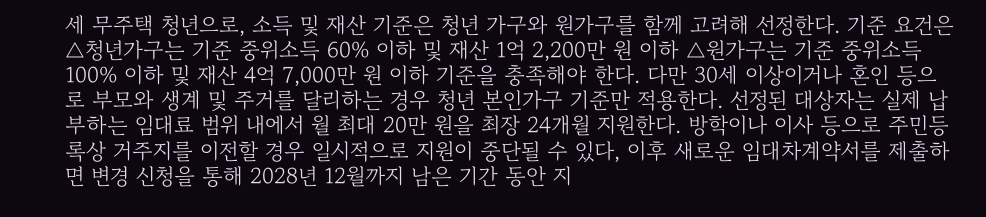세 무주택 청년으로, 소득 및 재산 기준은 청년 가구와 원가구를 함께 고려해 선정한다. 기준 요건은 △청년가구는 기준 중위소득 60% 이하 및 재산 1억 2,200만 원 이하 △원가구는 기준 중위소득 100% 이하 및 재산 4억 7,000만 원 이하 기준을 충족해야 한다. 다만 30세 이상이거나 혼인 등으로 부모와 생계 및 주거를 달리하는 경우 청년 본인가구 기준만 적용한다. 선정된 대상자는 실제 납부하는 임대료 범위 내에서 월 최대 20만 원을 최장 24개월 지원한다. 방학이나 이사 등으로 주민등록상 거주지를 이전할 경우 일시적으로 지원이 중단될 수 있다, 이후 새로운 임대차계약서를 제출하면 변경 신청을 통해 2028년 12월까지 남은 기간 동안 지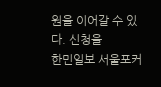원을 이어갈 수 있다. 신청을
한민일보 서울포커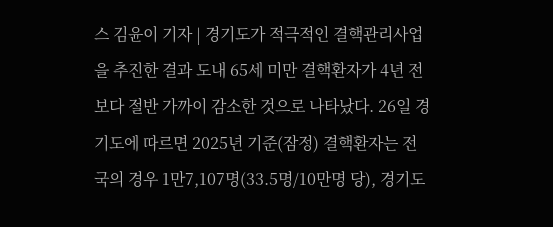스 김윤이 기자 | 경기도가 적극적인 결핵관리사업을 추진한 결과 도내 65세 미만 결핵환자가 4년 전보다 절반 가까이 감소한 것으로 나타났다. 26일 경기도에 따르면 2025년 기준(잠정) 결핵환자는 전국의 경우 1만7,107명(33.5명/10만명 당), 경기도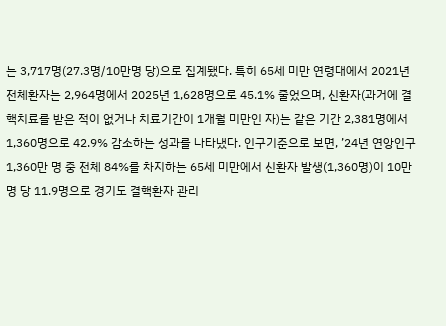는 3,717명(27.3명/10만명 당)으로 집계됐다. 특히 65세 미만 연령대에서 2021년 전체환자는 2,964명에서 2025년 1,628명으로 45.1% 줄었으며, 신환자(과거에 결핵치료를 받은 적이 없거나 치료기간이 1개월 미만인 자)는 같은 기간 2,381명에서 1,360명으로 42.9% 감소하는 성과를 나타냈다. 인구기준으로 보면, ’24년 연앙인구 1,360만 명 중 전체 84%를 차지하는 65세 미만에서 신환자 발생(1,360명)이 10만 명 당 11.9명으로 경기도 결핵환자 관리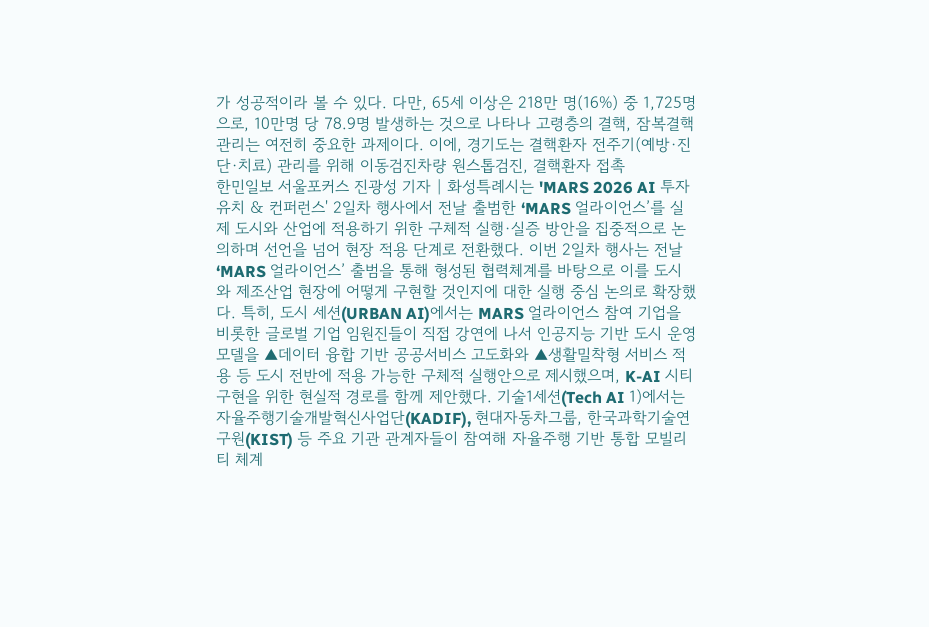가 성공적이라 볼 수 있다. 다만, 65세 이상은 218만 명(16%) 중 1,725명으로, 10만명 당 78.9명 발생하는 것으로 나타나 고령층의 결핵, 잠복결핵 관리는 여전히 중요한 과제이다. 이에, 경기도는 결핵환자 전주기(예방·진단·치료) 관리를 위해 이동검진차량 원스톱검진, 결핵환자 접촉
한민일보 서울포커스 진광성 기자 | 화성특례시는 'MARS 2026 AI 투자유치 & 컨퍼런스' 2일차 행사에서 전날 출범한 ‘MARS 얼라이언스’를 실제 도시와 산업에 적용하기 위한 구체적 실행·실증 방안을 집중적으로 논의하며 선언을 넘어 현장 적용 단계로 전환했다. 이번 2일차 행사는 전날 ‘MARS 얼라이언스’ 출범을 통해 형성된 협력체계를 바탕으로 이를 도시와 제조산업 현장에 어떻게 구현할 것인지에 대한 실행 중심 논의로 확장했다. 특히, 도시 세션(URBAN AI)에서는 MARS 얼라이언스 참여 기업을 비롯한 글로벌 기업 임원진들이 직접 강연에 나서 인공지능 기반 도시 운영 모델을 ▲데이터 융합 기반 공공서비스 고도화와 ▲생활밀착형 서비스 적용 등 도시 전반에 적용 가능한 구체적 실행안으로 제시했으며, K-AI 시티 구현을 위한 현실적 경로를 함께 제안했다. 기술1세션(Tech AI 1)에서는 자율주행기술개발혁신사업단(KADIF), 현대자동차그룹, 한국과학기술연구원(KIST) 등 주요 기관 관계자들이 참여해 자율주행 기반 통합 모빌리티 체계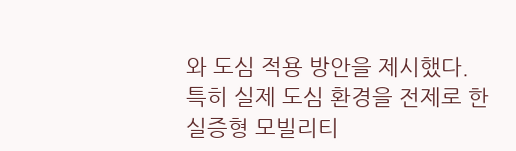와 도심 적용 방안을 제시했다. 특히 실제 도심 환경을 전제로 한 실증형 모빌리티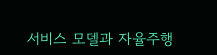서비스 모델과 자율주행